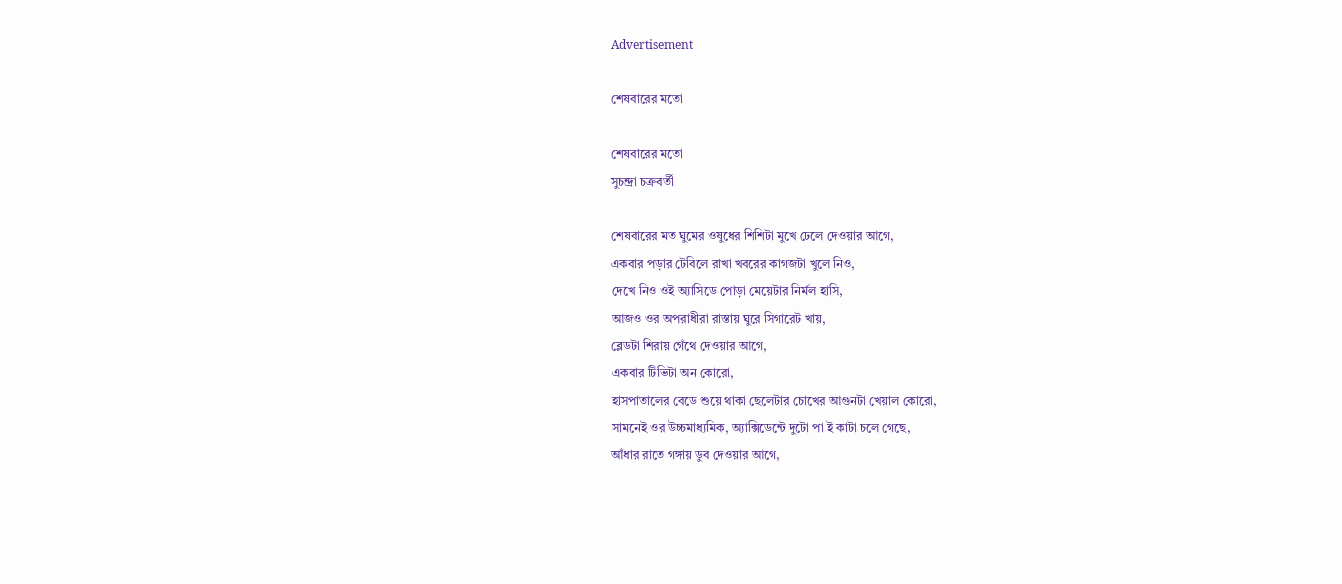Advertisement

শেষবারের মতো

শেষবারের মতো
সুচন্দ্রা চক্রবর্তী

শেষবারের মত ঘুমের ওষুধের শিশিটা মুখে ঢেলে দেওয়ার আগে,
একবার পড়ার টেবিলে রাখা খবরের কাগজটা খুলে নিও,
দেখে নিও ওই অ্যাসিডে পোড়া মেয়েটার নির্মল হাসি,
আজও ওর অপরাধীরা রাস্তায় ঘুরে সিগারেট খায়,
ব্লেডটা শিরায় গেঁথে দেওয়ার আগে,
একবার টিভিটা অন কোরো,
হাসপাতালের বেডে শুয়ে থাকা ছেলেটার চোখের আগুনটা খেয়াল কোরো,
সামনেই ওর উচ্চমাধ্যমিক, অ্যাক্সিডেন্টে দুটো পা ই কাটা চলে গেছে,
আঁধার রাতে গঙ্গায় ডুব দেওয়ার আগে,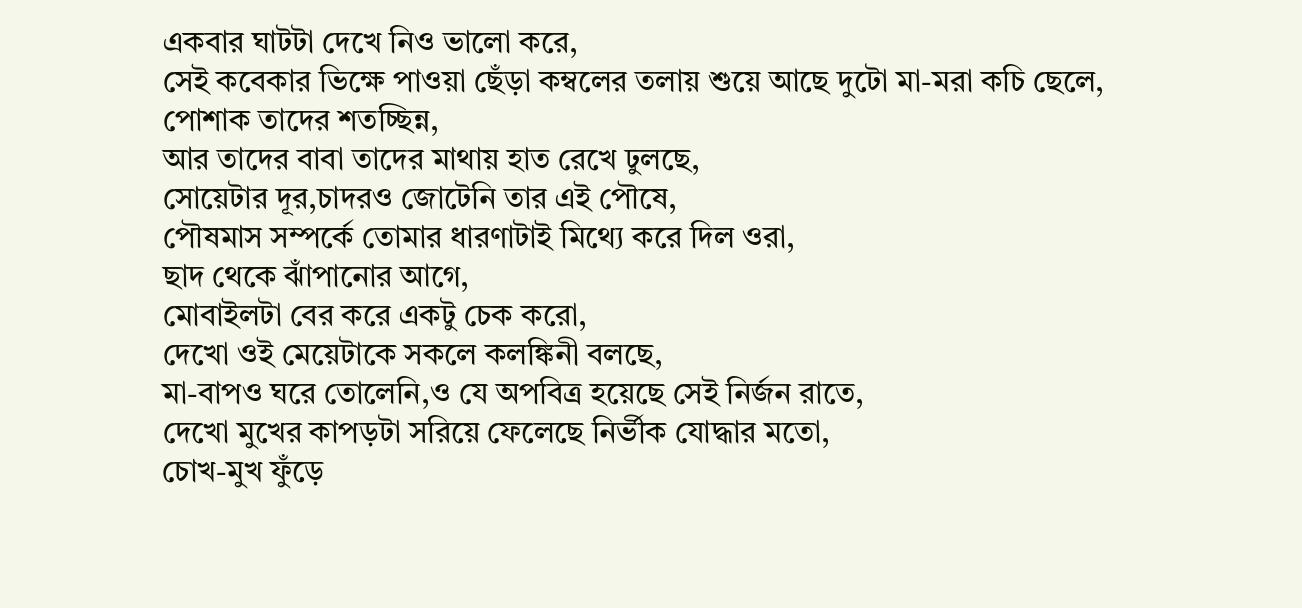একবার ঘাটটা দেখে নিও ভালো করে,
সেই কবেকার ভিক্ষে পাওয়া ছেঁড়া কম্বলের তলায় শুয়ে আছে দুটো মা-মরা কচি ছেলে,
পোশাক তাদের শতচ্ছিন্ন,
আর তাদের বাবা তাদের মাথায় হাত রেখে ঢুলছে,
সোয়েটার দূর,চাদরও জোটেনি তার এই পৌষে,
পৌষমাস সম্পর্কে তোমার ধারণাটাই মিথ্যে করে দিল ওরা,
ছাদ থেকে ঝাঁপানোর আগে,
মোবাইলটা বের করে একটু চেক করো,
দেখো ওই মেয়েটাকে সকলে কলঙ্কিনী বলছে,
মা-বাপও ঘরে তোলেনি,ও যে অপবিত্র হয়েছে সেই নির্জন রাতে,
দেখো মুখের কাপড়টা সরিয়ে ফেলেছে নির্ভীক যোদ্ধার মতো,
চোখ-মুখ ফুঁড়ে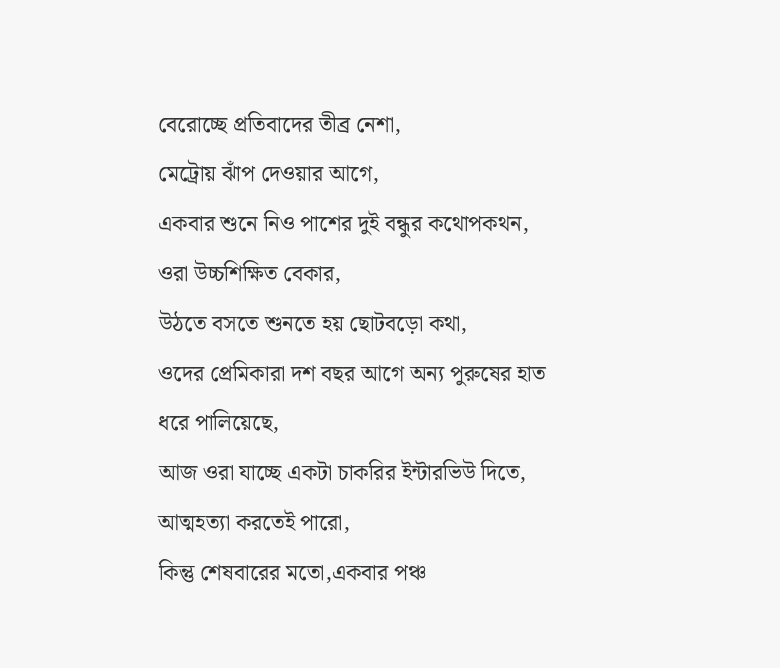বেরোচ্ছে প্রতিবাদের তীব্র নেশা,
মেট্রোয় ঝাঁপ দেওয়ার আগে,
একবার শুনে নিও পাশের দুই বন্ধুর কথোপকথন,
ওরা উচ্চশিক্ষিত বেকার,
উঠতে বসতে শুনতে হয় ছোটবড়ো কথা,
ওদের প্রেমিকারা দশ বছর আগে অন্য পুরুষের হাত ধরে পালিয়েছে,
আজ ওরা যাচ্ছে একটা চাকরির ইন্টারভিউ দিতে,
আত্মহত্যা করতেই পারো,
কিন্তু শেষবারের মতো,একবার পঞ্চ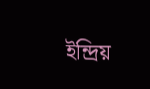ইন্দ্রিয়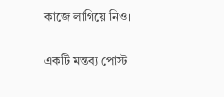কাজে লাগিয়ে নিও।

একটি মন্তব্য পোস্ট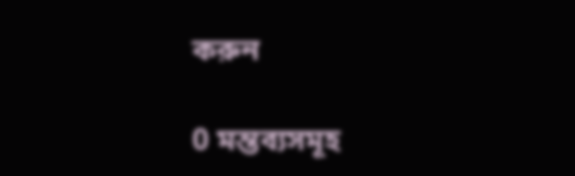করুন

0 মন্তব্যসমূহ